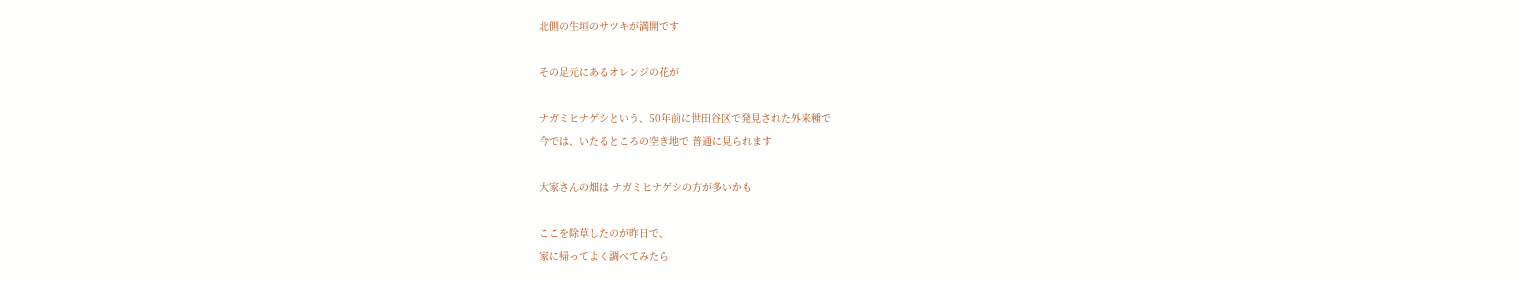北側の生垣のサツキが満開です

その足元にあるオレンジの花が

ナガミヒナゲシという、50年前に世田谷区で発見された外来種で
今では、いたるところの空き地で 普通に見られます

大家さんの畑は ナガミヒナゲシの方が多いかも

ここを除草したのが昨日で、
家に帰ってよく調べてみたら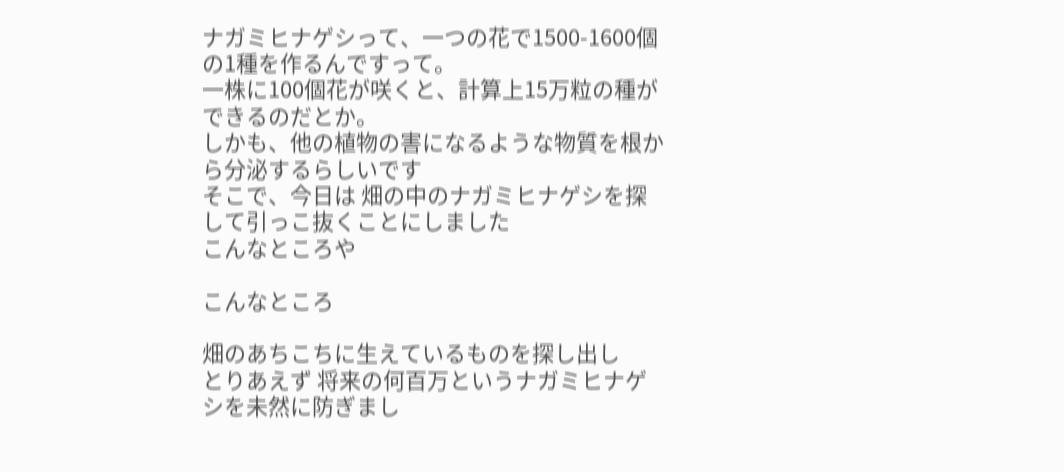ナガミヒナゲシって、一つの花で1500-1600個の1種を作るんですって。
一株に100個花が咲くと、計算上15万粒の種ができるのだとか。
しかも、他の植物の害になるような物質を根から分泌するらしいです
そこで、今日は 畑の中のナガミヒナゲシを探して引っこ抜くことにしました
こんなところや

こんなところ

畑のあちこちに生えているものを探し出し
とりあえず 将来の何百万というナガミヒナゲシを未然に防ぎまし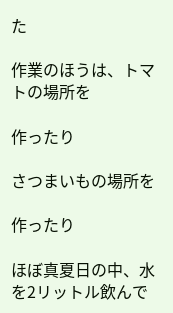た

作業のほうは、トマトの場所を

作ったり

さつまいもの場所を

作ったり

ほぼ真夏日の中、水を2リットル飲んで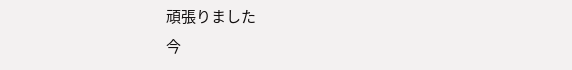頑張りました
今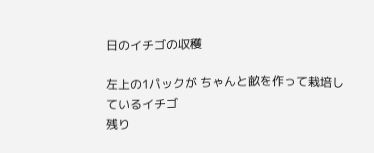日のイチゴの収穫

左上の1パックが ちゃんと畝を作って栽培しているイチゴ
残り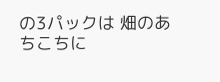の3パックは 畑のあちこちに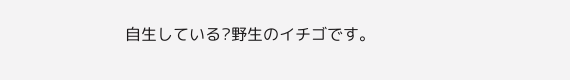自生している?野生のイチゴです。